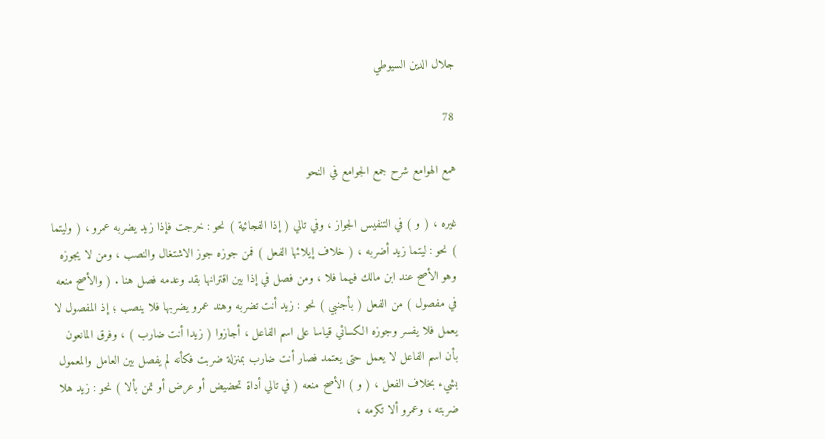جلال الدين السيوطي

78

همع الهوامع شرح جمع الجوامع في النحو

غيره ، ( و ) في التنفيس الجواز ، وفي تالي ( إذا الفجائية ) نحو : خرجت فإذا زيد يضربه عمرو ، ( وليتما ) نحو : ليتما زيد أضربه ، ( خلاف إيلائها الفعل ) فمن جوزه جوز الاشتغال والنصب ، ومن لا يجوزه وهو الأصح عند ابن مالك فيهما فلا ، ومن فصل في إذا بين اقترانها بقد وعدمه فصل هنا . ( والأصح منعه في مفصول ) من الفعل ( بأجنبي ) نحو : زيد أنت تضربه وهند عمرو يضربها فلا ينصب ؛ إذ المفصول لا يعمل فلا يفسر وجوزه الكسائي قياسا على اسم الفاعل ، أجازوا ( زيدا أنت ضارب ) ، وفرق المانعون بأن اسم الفاعل لا يعمل حتى يعتمد فصار أنت ضارب بمنزلة ضربت فكأنه لم يفصل بين العامل والمعمول بشيء بخلاف الفعل ، ( و ) الأصح منعه ( في تالي أداة تحضيض أو عرض أو تمن بألا ) نحو : زيد هلا ضربته ، وعمرو ألا تكرمه ،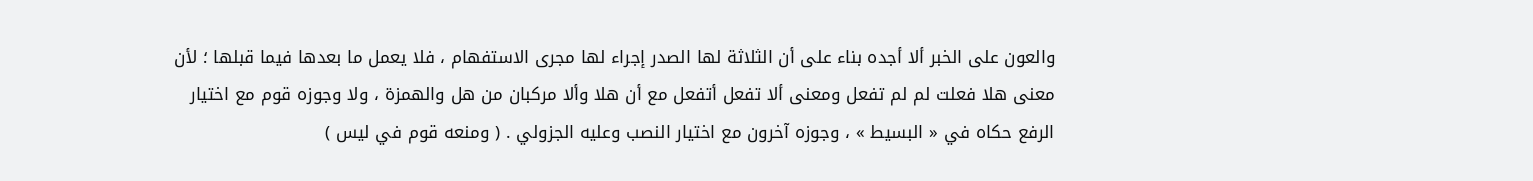والعون على الخبر ألا أجده بناء على أن الثلاثة لها الصدر إجراء لها مجرى الاستفهام ، فلا يعمل ما بعدها فيما قبلها ؛ لأن معنى هلا فعلت لم لم تفعل ومعنى ألا تفعل أتفعل مع أن هلا وألا مركبان من هل والهمزة ، ولا وجوزه قوم مع اختيار الرفع حكاه في « البسيط » ، وجوزه آخرون مع اختيار النصب وعليه الجزولي . ( ومنعه قوم في ليس )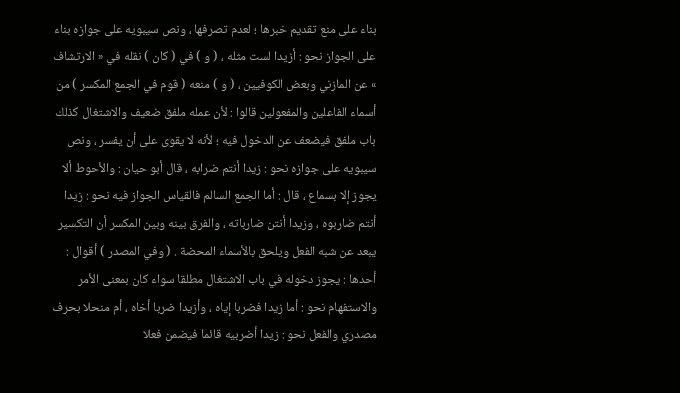بناء على منع تقديم خبرها ؛ لعدم تصرفها ، ونص سيبويه على جوازه بناء على الجواز نحو : أزيدا لست مثله ، ( و ) في ( كان ) نقله في « الارتشاف » عن المازني وبعض الكوفيين ، ( و ) منعه ( قوم في الجمع المكسر ) من أسماء الفاعلين والمفعولين قالوا : لأن عمله ملفق ضعيف والاشتغال كذلك باب ملفق فيضعف عن الدخول فيه ؛ لأنه لا يقوى على أن يفسر ، ونص سيبويه على جوازه نحو : زيدا أنتم ضرابه ، قال أبو حيان : والأحوط ألا يجوز إلا بسماع ، قال : أما الجمع السالم فالقياس الجواز فيه نحو : زيدا أنتم ضاربوه ، وزيدا أنتن ضارباته ، والفرق بينه وبين المكسر أن التكسير يبعد عن شبه الفعل ويلحق بالأسماء المحضة . ( وفي المصدر ) أقوال : أحدها : يجوز دخوله في باب الاشتغال مطلقا سواء كان بمعنى الأمر والاستفهام نحو : أما زيدا فضربا إياه ، وأزيدا ضربا أخاه ، أم منحلا بحرف مصدري والفعل نحو : زيدا أضربيه قائما فيضمن فعلا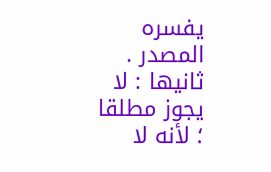يفسره المصدر . ثانيها : لا يجوز مطلقا ؛ لأنه لا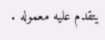يتقدم عليه معموله .